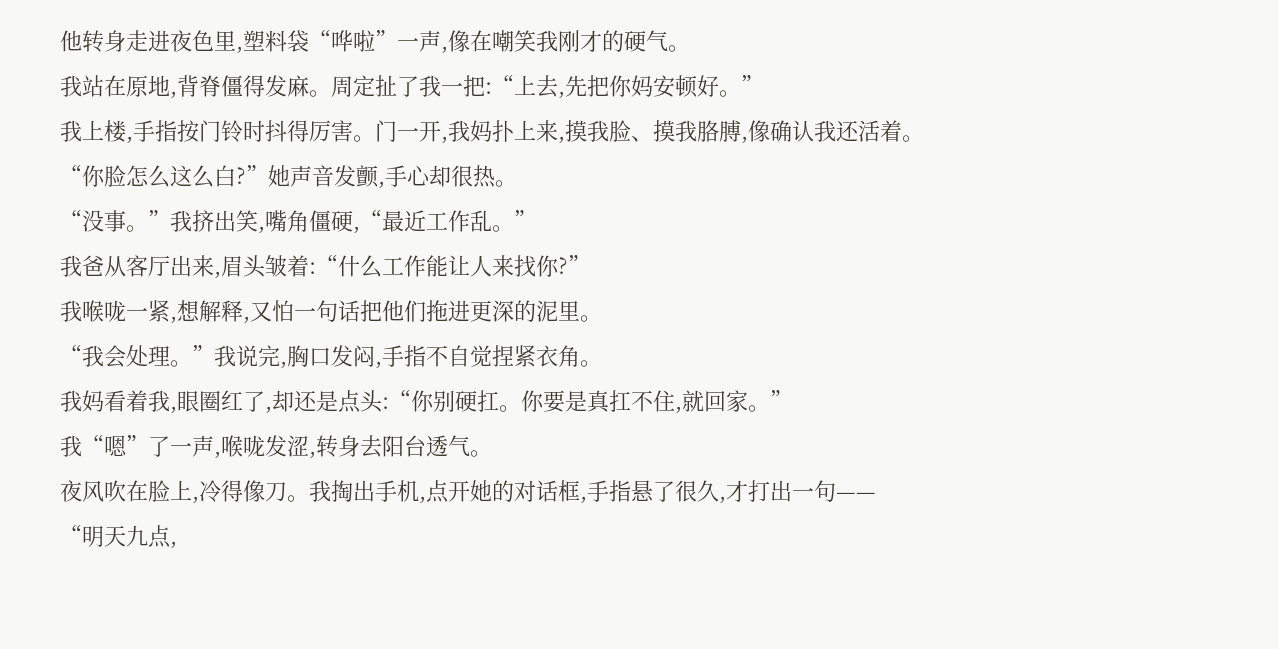他转身走进夜色里,塑料袋“哗啦”一声,像在嘲笑我刚才的硬气。
我站在原地,背脊僵得发麻。周定扯了我一把:“上去,先把你妈安顿好。”
我上楼,手指按门铃时抖得厉害。门一开,我妈扑上来,摸我脸、摸我胳膊,像确认我还活着。
“你脸怎么这么白?”她声音发颤,手心却很热。
“没事。”我挤出笑,嘴角僵硬,“最近工作乱。”
我爸从客厅出来,眉头皱着:“什么工作能让人来找你?”
我喉咙一紧,想解释,又怕一句话把他们拖进更深的泥里。
“我会处理。”我说完,胸口发闷,手指不自觉捏紧衣角。
我妈看着我,眼圈红了,却还是点头:“你别硬扛。你要是真扛不住,就回家。”
我“嗯”了一声,喉咙发涩,转身去阳台透气。
夜风吹在脸上,冷得像刀。我掏出手机,点开她的对话框,手指悬了很久,才打出一句——
“明天九点,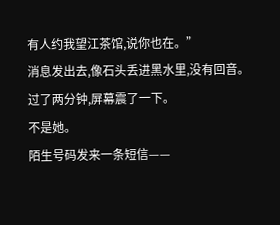有人约我望江茶馆,说你也在。”
消息发出去,像石头丢进黑水里,没有回音。
过了两分钟,屏幕震了一下。
不是她。
陌生号码发来一条短信——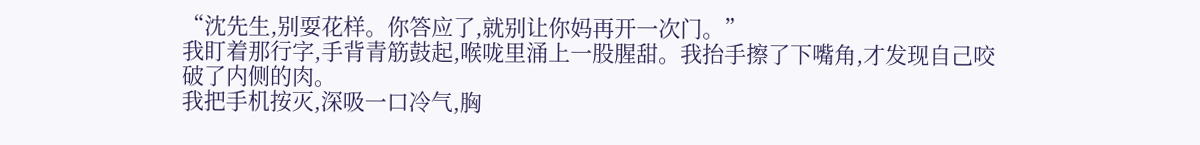“沈先生,别耍花样。你答应了,就别让你妈再开一次门。”
我盯着那行字,手背青筋鼓起,喉咙里涌上一股腥甜。我抬手擦了下嘴角,才发现自己咬破了内侧的肉。
我把手机按灭,深吸一口冷气,胸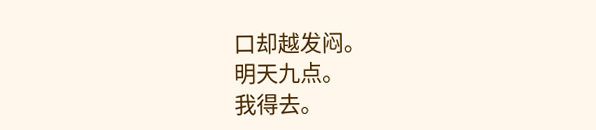口却越发闷。
明天九点。
我得去。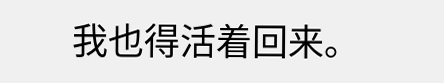我也得活着回来。